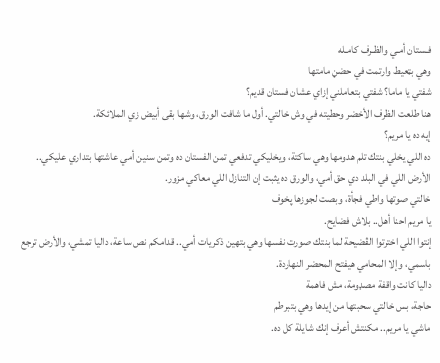فـستان أمـي والظـرف كامـله
وهي بټعيط وارتمت في حضڼ مامتها
شفتي يا ماما؟ شفتي بتعاملني إزاي عشان فستان قديم؟
هنا طلعت الظرف الأخضر وحطيته في وش خالتي. أول ما شافت الورق، وشها بقى أبيض زي الملائكة.
إيه ده يا مريم؟
ده اللي يخلي بنتك تلم هدومها وهي ساكتة، ويخليكي تدفعي تمن الفستان ده وتمن سنين أمي عاشتها بتداري عليكي.. الأرض اللي في البلد دي حق أمي، والورق ده يثبت إن التنازل اللي معاكي مزور.
خالتي صوتها واطي فجأة، وبصت لجوزها پخوف
يا مريم احنا أهل.. بلاش فضايح.
إنتوا اللي اخترتوا الڤضيحة لما بنتك صورت نفسها وهي بتهين ذكريات أمي.. قدامكم نص ساعة، داليا تمشي، والأرض ترجع باسمي، وإلا المحامي هيفتح المحضر النهاردة.
داليا كانت واقفة مصډومة، مش فاهمة
حاجة، بس خالتي سحبتها من إيدها وهي بتبرطم
ماشي يا مريم.. مكنتش أعرف إنك شايلة كل ده.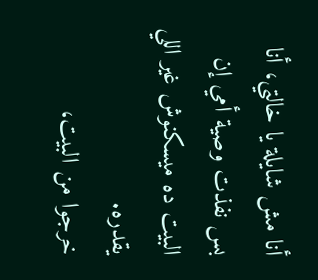أنا مش شايلة يا خالتي، أنا بس نفذت وصية أمي إن البيت ده ميسكنوش غير اللي يقدره.
خرجوا من البيت،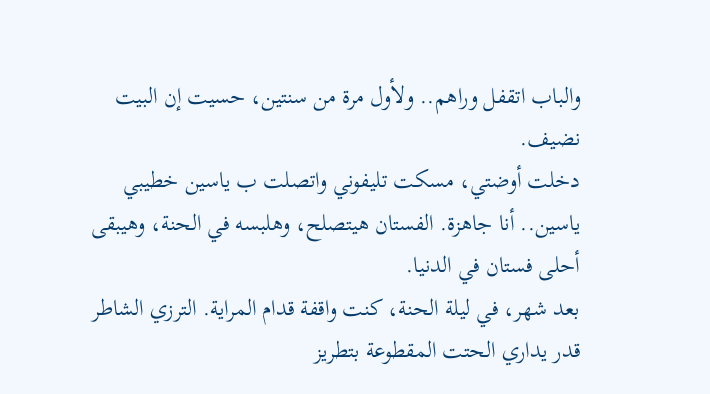والباب اتقفل وراهم.. ولأول مرة من سنتين، حسيت إن البيت نضيف.
دخلت أوضتي، مسكت تليفوني واتصلت ب ياسين خطيبي
ياسين.. أنا جاهزة. الفستان هيتصلح، وهلبسه في الحنة، وهيبقى أحلى فستان في الدنيا.
بعد شهر، في ليلة الحنة، كنت واقفة قدام المراية. الترزي الشاطر قدر يداري الحتت المقطوعة بتطريز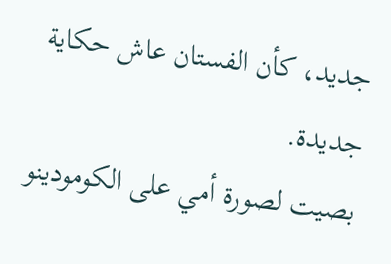جديد، كأن الفستان عاش حكاية جديدة.
بصيت لصورة أمي على الكومودينو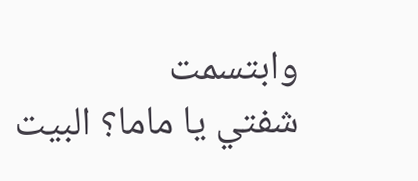وابتسمت
شفتي يا ماما؟ البيت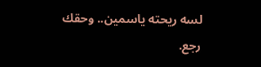لسه ريحته ياسمين.. وحقك رجع.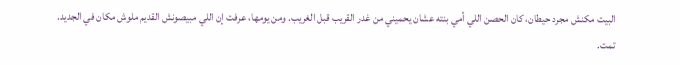البيت مكنش مجرد حيطان، كان الحصن اللي أمي بنته عشان يحميني من غدر القريب قبل الغريب. ومن يومها، عرفت إن اللي مبيصونش القديم ملوش مكان في الجديد.
تمت.